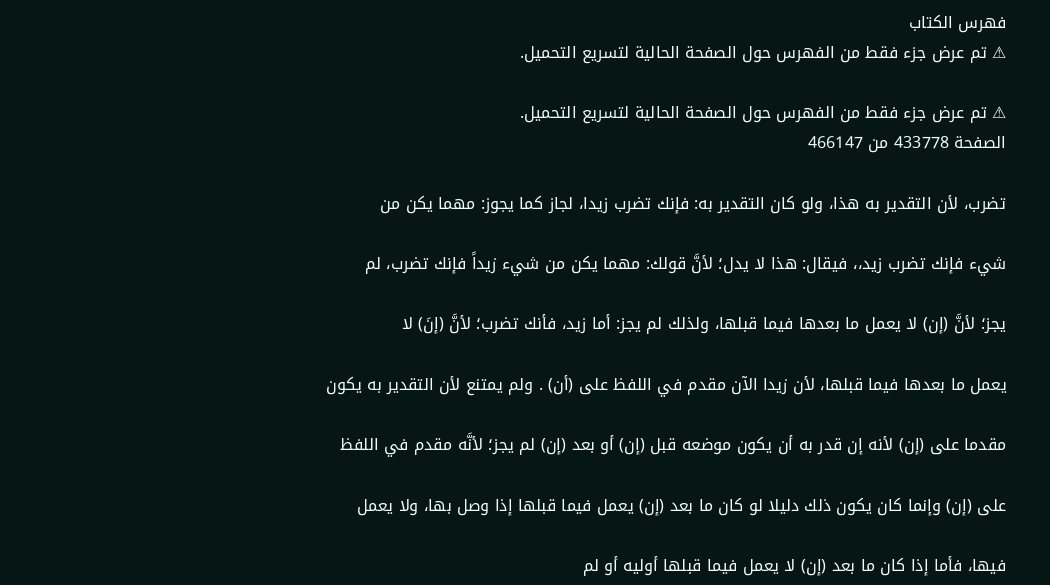فهرس الكتاب
⚠ تم عرض جزء فقط من الفهرس حول الصفحة الحالية لتسريع التحميل.

⚠ تم عرض جزء فقط من الفهرس حول الصفحة الحالية لتسريع التحميل.
الصفحة 433778 من 466147

تضرب، لأن التقدير به هذا، ولو كان التقدير به: فإنك تضرب زيدا، لجاز كما يجوز: مهما يكن من

شيء فإنك تضرب زيد،، فيقال: هذا لا يدل؛ لأنَّ قولك: مهما يكن من شيء زيداً فإنك تضرب، لم

يجز؛ لأنَّ (إن) لا يعمل ما بعدها فيما قبلها، ولذلك لم يجز: أما زيد، فأنك تضرب؛ لأنَّ (إنَ) لا

يعمل ما بعدها فيما قبلها، لأن زيدا الآن مقدم في اللفظ على (أن) . ولم يمتنع لأن التقدير به يكون

مقدما على (إن) لأنه إن قدر به أن يكون موضعه قبل (إن) أو بعد (إن) لم يجز؛ لأنَّه مقدم في اللفظ

على (إن) وإنما كان يكون ذلك دليلا لو كان ما بعد (إن) يعمل فيما قبلها إذا وصل بها، ولا يعمل

فيها، فأما إذا كان ما بعد (إن) لا يعمل فيما قبلها أوليه أو لم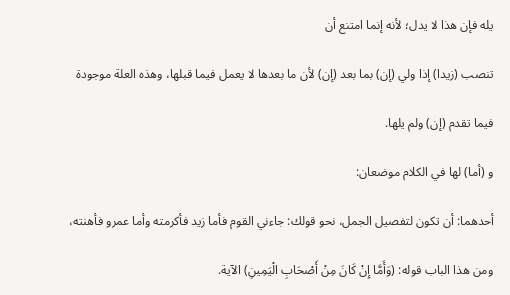يله فإن هذا لا يدل؛ لأنه إنما امتنع أن

تنصب (زيدا) إذا ولي (إن) بما بعد (إن) لأن ما بعدها لا يعمل فيما قبلها، وهذه العلة موجودة

فيما تقدم (إن) ولم يلها.

و (أما) لها في الكلام موضعان:

أحدهما: أن تكون لتفصيل الجمل، نحو قولك: جاءني القوم فأما زيد فأكرمته وأما عمرو فأهنته،

ومن هذا الباب قوله: (وَأَمَّا إِنْ كَانَ مِنْ أَصْحَابِ الْيَمِينِ) الآية.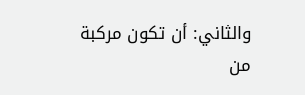والثاني: أن تكون مركبة من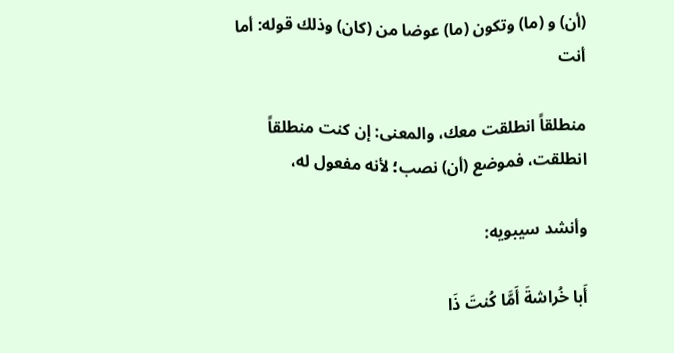(أن) و (ما) وتكون (ما) عوضا من (كان) وذلك قوله: أما أنت

منطلقاً انطلقت معك، والمعنى: إن كنت منطلقاً انطلقت، فموضع (أن) نصب؛ لأنه مفعول له،

وأنشد سيبويه:

أَبا خُراشةَ أَمَّا كُنتَ ذَا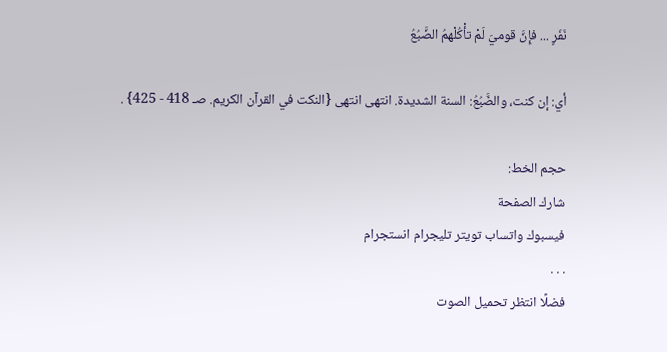نَفَرٍ ... فإِنَّ قوميَ لَمْ تأْكُلْهمُ الضَّبُعُ

أي: إن كنت، والضَّبُعُ: السنة الشديدة. انتهى انتهى {النكت في القرآن الكريم. صـ 418 - 425} .

حجم الخط:
شارك الصفحة
فيسبوك واتساب تويتر تليجرام انستجرام
. . .
فضلًا انتظر تحميل الصوت